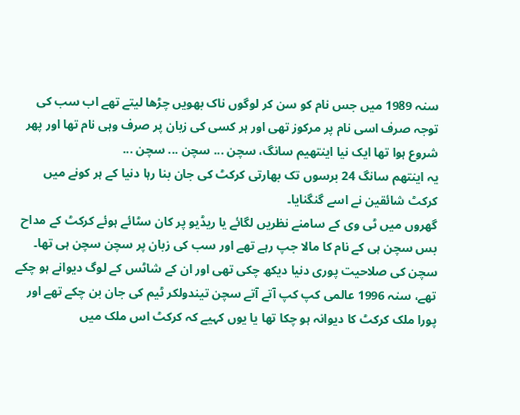سنہ 1989 میں جس نام کو سن کر لوگوں ناک بھویں چڑھا لیتے تھے اب سب کی توجہ صرف اسی نام پر مرکوز تھی اور ہر کسی کی زبان پر صرف وہی نام تھا اور پھر شروع ہوا تھا ایک نیا اینتھیم سانگ، سچن ... سچن ... سچن ...
یہ اینتھم سانگ 24 برسوں تک بھارتی کرکٹ کی جان بنا رہا دنیا کے ہر کونے میں کرکٹ شائقین نے اسے گنگنایا۔
گھروں میں ٹی وی کے سامنے نظریں لگائے یا ریڈیو پر کان سٹائے ہوئے کرکٹ کے مداح بس سچن ہی کے نام کا مالا جپ رہے تھے اور سب کی زبان پر سچن سچن ہی تھا۔
سچن کی صلاحیت پوری دنیا دیکھ چکی تھی اور ان کے شاٹس کے لوگ دیوانے ہو چکے تھے، سنہ 1996 عالمی کپ کپ آتے آتے سچن تیندولکر ٹیم کی جان بن چکے تھے اور پورا ملک کرکٹ کا دیوانہ ہو چکا تھا یا یوں کہیے کہ کرکٹ اس ملک میں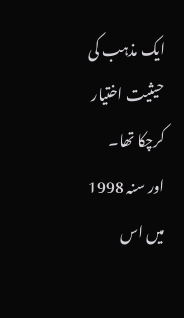ایک مذہب کی حیثیت اختیار کرچکا تھا۔
اور سنہ 1998 میں اس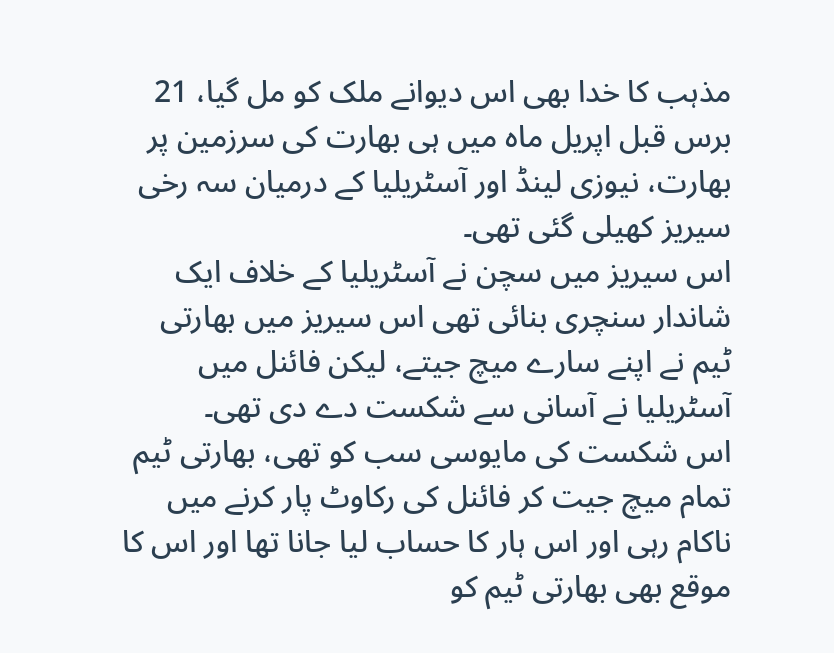مذہب کا خدا بھی اس دیوانے ملک کو مل گیا، 21 برس قبل اپریل ماہ میں ہی بھارت کی سرزمین پر بھارت، نیوزی لینڈ اور آسٹریلیا کے درمیان سہ رخی سیریز کھیلی گئی تھی۔
اس سیریز میں سچن نے آسٹریلیا کے خلاف ایک شاندار سنچری بنائی تھی اس سیریز میں بھارتی ٹیم نے اپنے سارے میچ جیتے، لیکن فائنل میں آسٹریلیا نے آسانی سے شکست دے دی تھی۔
اس شکست کی مایوسی سب کو تھی، بھارتی ٹیم تمام میچ جیت کر فائنل کی رکاوٹ پار کرنے میں ناکام رہی اور اس ہار کا حساب لیا جانا تھا اور اس کا موقع بھی بھارتی ٹیم کو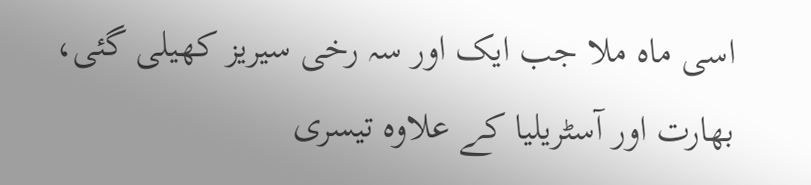اسی ماہ ملا جب ایک اور سہ رخی سیریز کھیلی گئی، بھارت اور آسٹریلیا کے علاوہ تیسری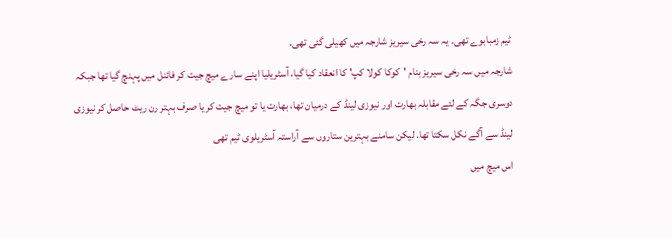ٹیم زمبابوے تھی۔ یہ سہ رخی سیریز شارجہ میں کھیلی گئی تھی۔
شارجہ میں سہ رخی سیریز بنام 'کوکا کولا کپ' کا انعقاد کیا گیا، آسٹریلیا اپنے سارے میچ جیت کر فائنل میں پہنچ گیا تھا جبکہ دوسری جگہ کے لئے مقابلہ بھارت اور نیوزی لینڈ کے درمیان تھا، بھارت یا تو میچ جیت کر یا صرف بہتر رن ریٹ حاصل کر نیوزی لینڈ سے آگے نکل سکتا تھا. لیکن سامنے بہترین ستاروں سے آراستہ آسٹریلوی ٹیم تھی
اس میچ میں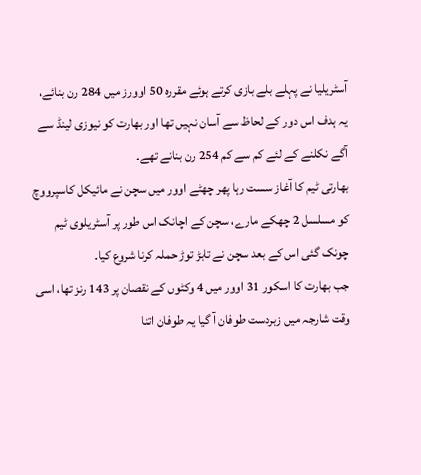آسٹریلیا نے پہلے بلے بازی کرتے ہوئے مقررہ 50 اوورز میں 284 رن بنائے، یہ ہدف اس دور کے لحاظ سے آسان نہیں تھا اور بھارت کو نیوزی لینڈ سے آگے نکلنے کے لئے کم سے کم 254 رن بنانے تھے۔
بھارتی ٹیم کا آغاز سست رہا پھر چھٹے اوور میں سچن نے مائیکل كاسپرووچ کو مسلسل 2 چھکے مارے، سچن کے اچانک اس طور پر آسٹریلوی ٹیم چونک گئی اس کے بعد سچن نے تابڑ توڑ حملہ کرنا شروع کیا۔
جب بھارت کا اسکور 31 اوور میں 4 وکٹوں کے نقصان پر 143 رنز تھا، اسی وقت شارجہ میں زبردست طوفان آ گیا یہ طوفان اتنا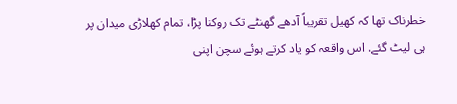خطرناک تھا کہ کھیل تقریباً آدھے گھنٹے تک روکنا پڑا، تمام کھلاڑی میدان پر ہی لیٹ گئے. اس واقعہ کو یاد کرتے ہوئے سچن اپنی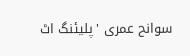سوانح عمری 'پلیئنگ اٹ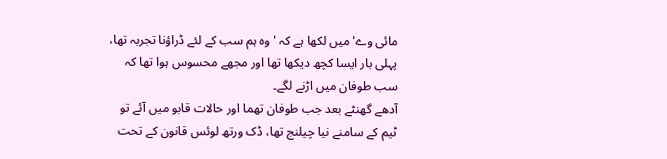مائی وے' میں لکھا ہے کہ 'وہ ہم سب کے لئے ڈراؤنا تجربہ تھا، پہلی بار ایسا کچھ دیکھا تھا اور مجھے محسوس ہوا تھا کہ سب طوفان میں اڑنے لگے۔
آدھے گھنٹے بعد جب طوفان تھما اور حالات قابو میں آئے تو ٹیم کے سامنے نیا چیلنج تھا، ڈک ورتھ لوئس قانون کے تحت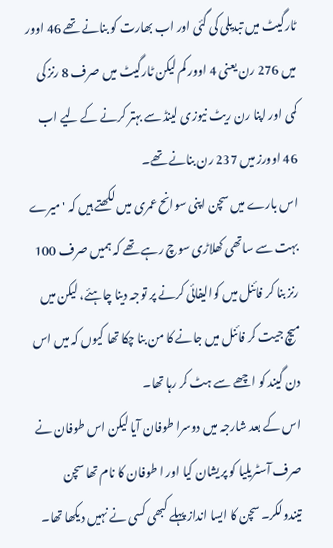ٹارگیٹ میں تبدیلی کی گئی اور اب بھارت کو بنانے تھے 46 اوور میں 276 رن یعنی 4 اوور کم لیکن ٹارگیٹ میں صرف 8 رنز کی کمی اور اپنا رن ریٹ نیوزی لینڈ سے بہتر کرنے کے لیے اب 46 اوورز میں 237 رن بنانے تھے۔
اس بارے میں سچن اپنی سوانح عمری میں لکھتے ہیں کہ 'میرے بہت سے ساتھی کھلاڑی سوچ رہے تھے کہ ہمیں صرف 100 رنز بنا کر فائنل میں کوالیفائی کرنے پر توجہ دینا چاہئے، لیکن میں میچ جیت کر فائنل میں جانے کا من بنا چکا تھا کیوں کہ میں اس دن گیند کو اچھے سے ہٹ کر رہا تھا۔
اس کے بعد شارجہ میں دوسرا طوفان آیا لیکن اس طوفان نے صرف آسٹریلیا کو پریشان کیا اور ا طوفان کا نام تھا سچن تیندولکر۔ سچن کا ایسا انداز پہلے کبھی کسی نے نہیں دیکھا تھا۔